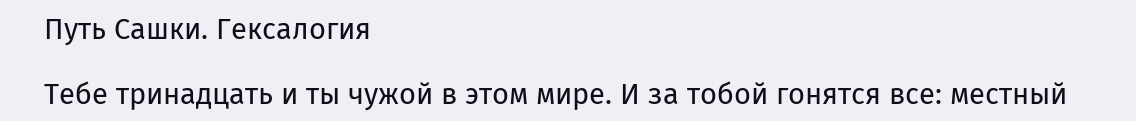Путь Сашки. Гексалогия

Тебе тринадцать и ты чужой в этом мире. И за тобой гонятся все: местный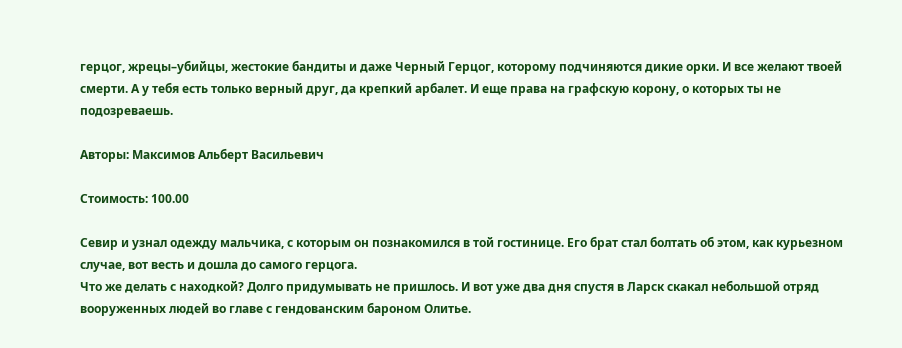герцог, жрецы–убийцы, жестокие бандиты и даже Черный Герцог, которому подчиняются дикие орки. И все желают твоей смерти. А у тебя есть только верный друг, да крепкий арбалет. И еще права на графскую корону, о которых ты не подозреваешь.

Авторы: Максимов Альберт Васильевич

Стоимость: 100.00

Севир и узнал одежду мальчика, с которым он познакомился в той гостинице. Его брат стал болтать об этом, как курьезном случае, вот весть и дошла до самого герцога.
Что же делать с находкой? Долго придумывать не пришлось. И вот уже два дня спустя в Ларск скакал небольшой отряд вооруженных людей во главе с гендованским бароном Олитье.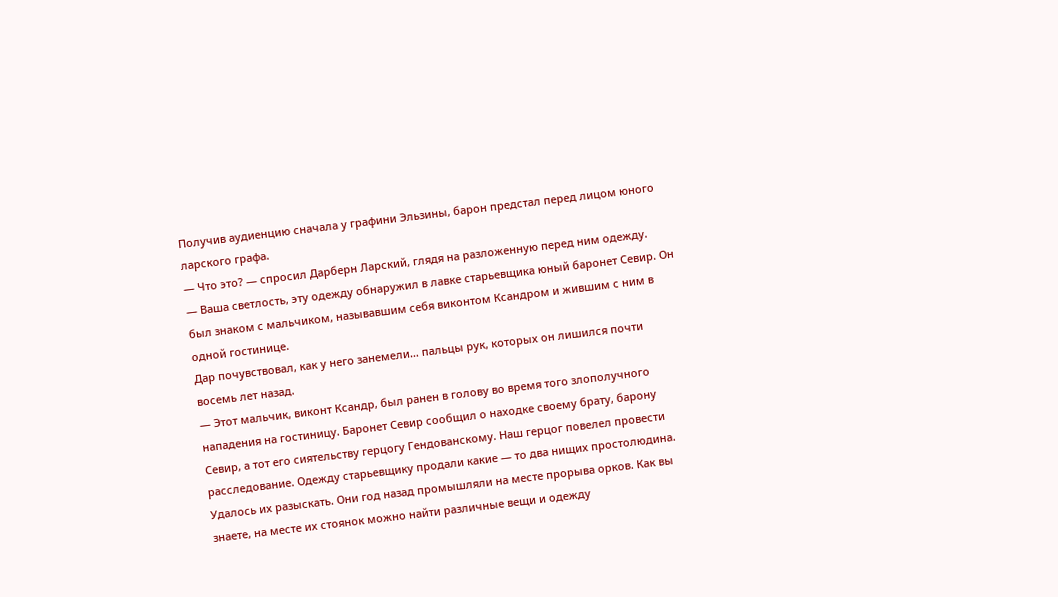Получив аудиенцию сначала у графини Эльзины, барон предстал перед лицом юного ларского графа.
— Что это? — спросил Дарберн Ларский, глядя на разложенную перед ним одежду.
— Ваша светлость, эту одежду обнаружил в лавке старьевщика юный баронет Севир. Он был знаком с мальчиком, называвшим себя виконтом Ксандром и жившим с ним в одной гостинице.
Дар почувствовал, как у него занемели… пальцы рук, которых он лишился почти восемь лет назад.
— Этот мальчик, виконт Ксандр, был ранен в голову во время того злополучного нападения на гостиницу. Баронет Севир сообщил о находке своему брату, барону Севир, а тот его сиятельству герцогу Гендованскому. Наш герцог повелел провести расследование. Одежду старьевщику продали какие — то два нищих простолюдина. Удалось их разыскать. Они год назад промышляли на месте прорыва орков. Как вы знаете, на месте их стоянок можно найти различные вещи и одежду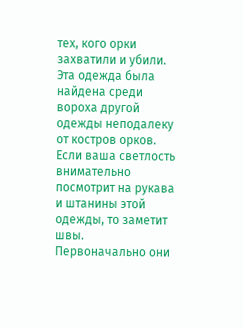тех, кого орки захватили и убили. Эта одежда была найдена среди вороха другой одежды неподалеку от костров орков.
Если ваша светлость внимательно посмотрит на рукава и штанины этой одежды, то заметит швы. Первоначально они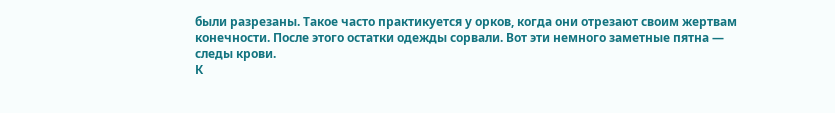были разрезаны. Такое часто практикуется у орков, когда они отрезают своим жертвам конечности. После этого остатки одежды сорвали. Вот эти немного заметные пятна — следы крови.
К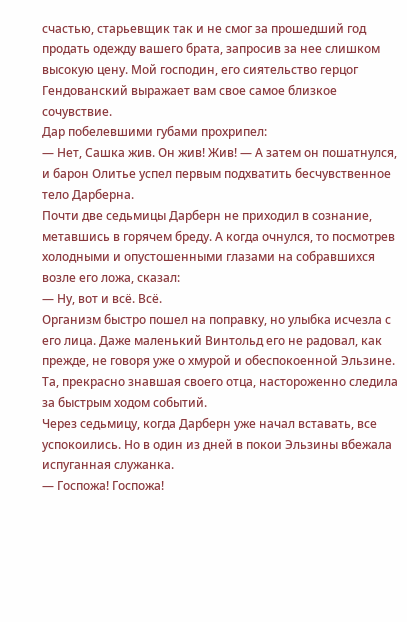счастью, старьевщик так и не смог за прошедший год продать одежду вашего брата, запросив за нее слишком высокую цену. Мой господин, его сиятельство герцог Гендованский выражает вам свое самое близкое сочувствие.
Дар побелевшими губами прохрипел:
— Нет, Сашка жив. Он жив! Жив! — А затем он пошатнулся, и барон Олитье успел первым подхватить бесчувственное тело Дарберна.
Почти две седьмицы Дарберн не приходил в сознание, метавшись в горячем бреду. А когда очнулся, то посмотрев холодными и опустошенными глазами на собравшихся возле его ложа, сказал:
— Ну, вот и всё. Всё.
Организм быстро пошел на поправку, но улыбка исчезла с его лица. Даже маленький Винтольд его не радовал, как прежде, не говоря уже о хмурой и обеспокоенной Эльзине. Та, прекрасно знавшая своего отца, настороженно следила за быстрым ходом событий.
Через седьмицу, когда Дарберн уже начал вставать, все успокоились. Но в один из дней в покои Эльзины вбежала испуганная служанка.
— Госпожа! Госпожа!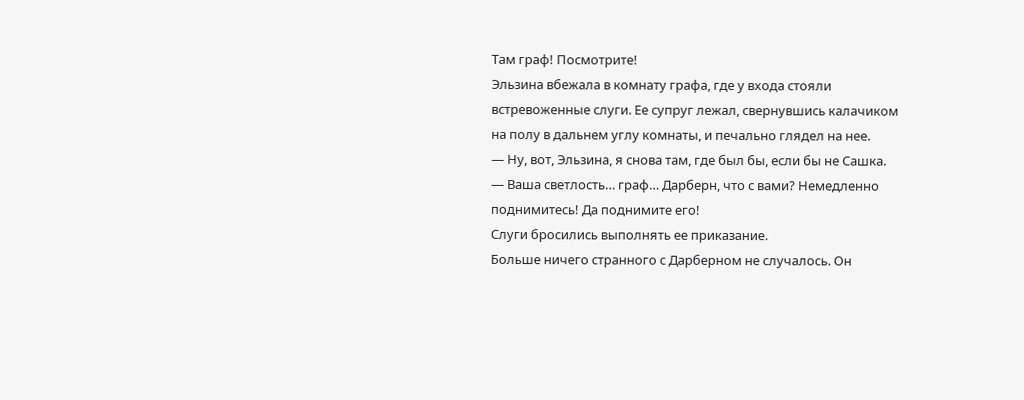Там граф! Посмотрите!
Эльзина вбежала в комнату графа, где у входа стояли встревоженные слуги. Ее супруг лежал, свернувшись калачиком на полу в дальнем углу комнаты, и печально глядел на нее.
— Ну, вот, Эльзина, я снова там, где был бы, если бы не Сашка.
— Ваша светлость… граф… Дарберн, что с вами? Немедленно поднимитесь! Да поднимите его!
Слуги бросились выполнять ее приказание.
Больше ничего странного с Дарберном не случалось. Он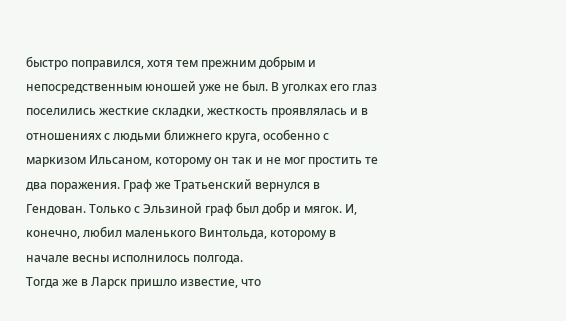быстро поправился, хотя тем прежним добрым и непосредственным юношей уже не был. В уголках его глаз поселились жесткие складки, жесткость проявлялась и в отношениях с людьми ближнего круга, особенно с маркизом Ильсаном, которому он так и не мог простить те два поражения. Граф же Тратьенский вернулся в Гендован. Только с Эльзиной граф был добр и мягок. И, конечно, любил маленького Винтольда, которому в начале весны исполнилось полгода.
Тогда же в Ларск пришло известие, что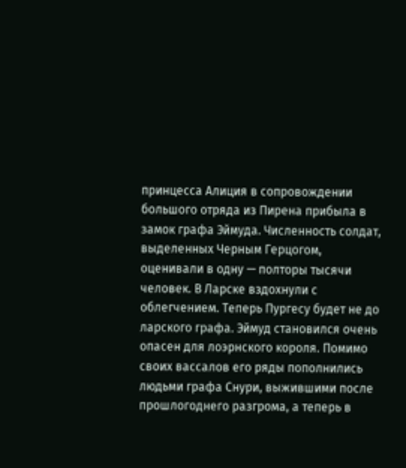принцесса Алиция в сопровождении большого отряда из Пирена прибыла в замок графа Эймуда. Численность солдат, выделенных Черным Герцогом, оценивали в одну — полторы тысячи человек. В Ларске вздохнули с облегчением. Теперь Пургесу будет не до ларского графа. Эймуд становился очень опасен для лоэрнского короля. Помимо своих вассалов его ряды пополнились людьми графа Снури, выжившими после прошлогоднего разгрома, а теперь в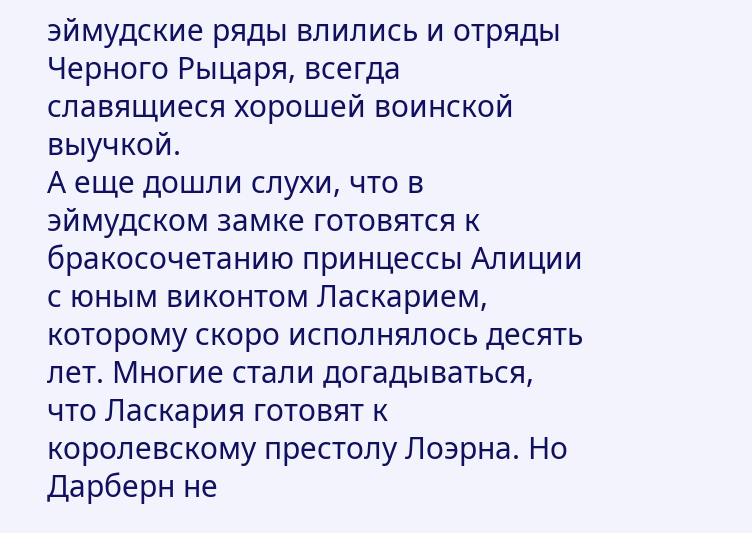эймудские ряды влились и отряды Черного Рыцаря, всегда славящиеся хорошей воинской выучкой.
А еще дошли слухи, что в эймудском замке готовятся к бракосочетанию принцессы Алиции с юным виконтом Ласкарием, которому скоро исполнялось десять лет. Многие стали догадываться, что Ласкария готовят к королевскому престолу Лоэрна. Но Дарберн не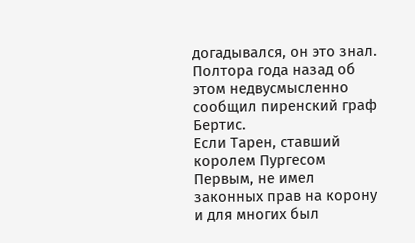догадывался, он это знал. Полтора года назад об этом недвусмысленно сообщил пиренский граф Бертис.
Если Тарен, ставший королем Пургесом Первым, не имел законных прав на корону и для многих был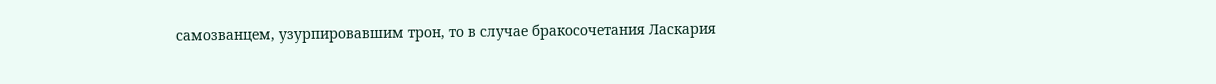самозванцем, узурпировавшим трон, то в случае бракосочетания Ласкария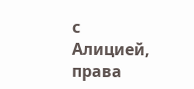с Алицией, права